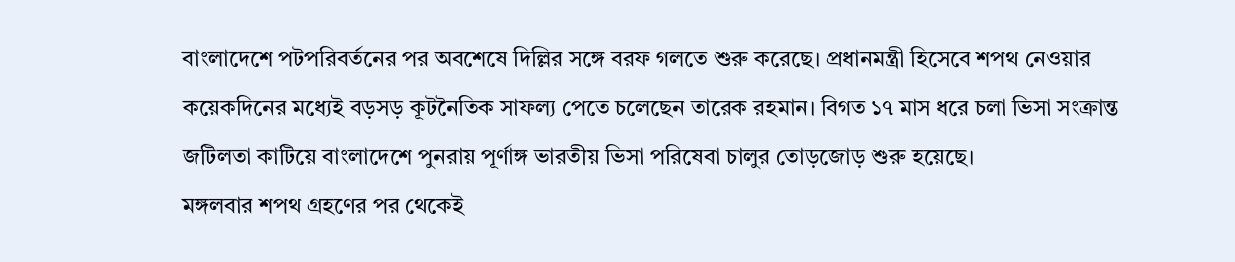বাংলাদেশে পটপরিবর্তনের পর অবশেষে দিল্লির সঙ্গে বরফ গলতে শুরু করেছে। প্রধানমন্ত্রী হিসেবে শপথ নেওয়ার কয়েকদিনের মধ্যেই বড়সড় কূটনৈতিক সাফল্য পেতে চলেছেন তারেক রহমান। বিগত ১৭ মাস ধরে চলা ভিসা সংক্রান্ত জটিলতা কাটিয়ে বাংলাদেশে পুনরায় পূর্ণাঙ্গ ভারতীয় ভিসা পরিষেবা চালুর তোড়জোড় শুরু হয়েছে।
মঙ্গলবার শপথ গ্রহণের পর থেকেই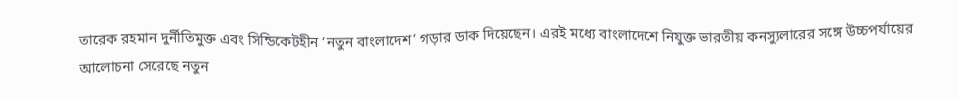তারেক রহমান দুর্নীতিমুক্ত এবং সিন্ডিকেটহীন ‘নতুন বাংলাদেশ’ গড়ার ডাক দিয়েছেন। এরই মধ্যে বাংলাদেশে নিযুক্ত ভারতীয় কনস্যুলারের সঙ্গে উচ্চপর্যায়ের আলোচনা সেরেছে নতুন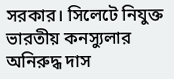সরকার। সিলেটে নিযুক্ত ভারতীয় কনস্যুলার অনিরুদ্ধ দাস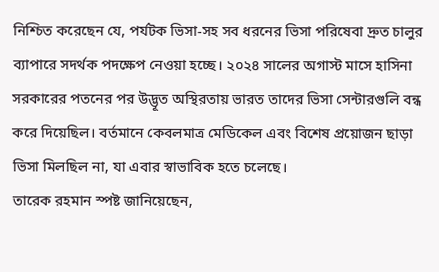নিশ্চিত করেছেন যে, পর্যটক ভিসা-সহ সব ধরনের ভিসা পরিষেবা দ্রুত চালুর ব্যাপারে সদর্থক পদক্ষেপ নেওয়া হচ্ছে। ২০২৪ সালের অগাস্ট মাসে হাসিনা সরকারের পতনের পর উদ্ভূত অস্থিরতায় ভারত তাদের ভিসা সেন্টারগুলি বন্ধ করে দিয়েছিল। বর্তমানে কেবলমাত্র মেডিকেল এবং বিশেষ প্রয়োজন ছাড়া ভিসা মিলছিল না, যা এবার স্বাভাবিক হতে চলেছে।
তারেক রহমান স্পষ্ট জানিয়েছেন,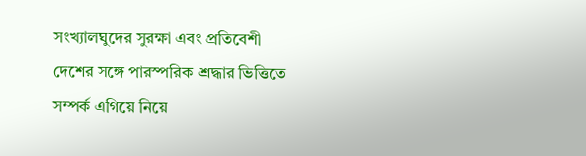সংখ্যালঘুদের সুরক্ষা এবং প্রতিবেশী দেশের সঙ্গে পারস্পরিক শ্রদ্ধার ভিত্তিতে সম্পর্ক এগিয়ে নিয়ে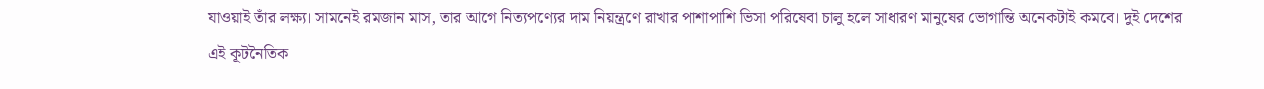যাওয়াই তাঁর লক্ষ্য। সামনেই রমজান মাস, তার আগে নিত্যপণ্যের দাম নিয়ন্ত্রণে রাখার পাশাপাশি ভিসা পরিষেবা চালু হলে সাধারণ মানুষের ভোগান্তি অনেকটাই কমবে। দুই দেশের এই কূটনৈতিক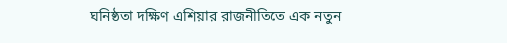ঘনিষ্ঠতা দক্ষিণ এশিয়ার রাজনীতিতে এক নতুন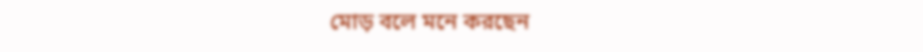মোড় বলে মনে করছেন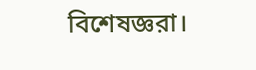বিশেষজ্ঞরা।